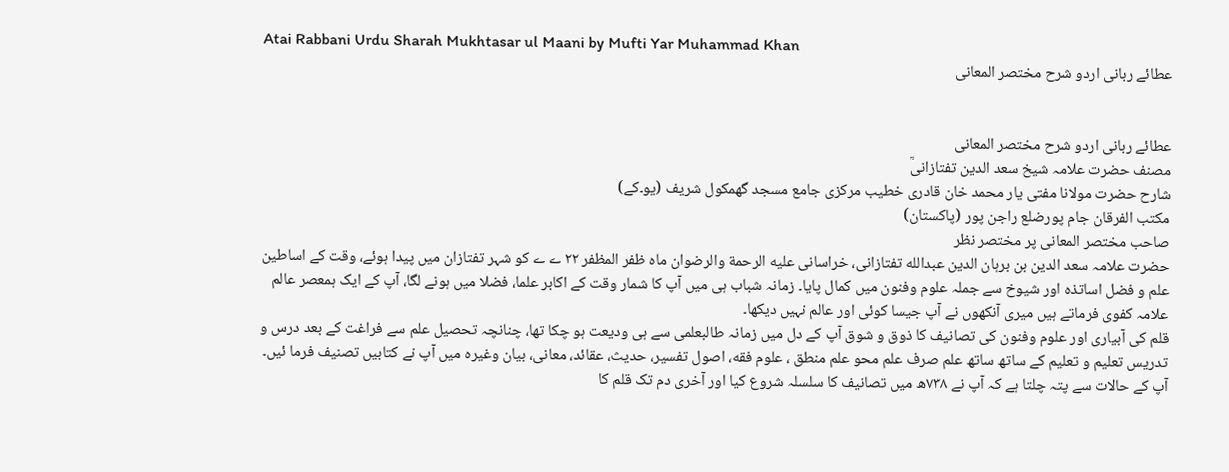Atai Rabbani Urdu Sharah Mukhtasar ul Maani by Mufti Yar Muhammad Khan
عطائے ربانی اردو شرح مختصر المعانی


عطائے ربانی اردو شرح مختصر المعانی
مصنف حضرت علامہ شیخ سعد الدین تفتازانیؒ
شارح حضرت مولانا مفتی یار محمد خان قادری خطیب مرکزی جامع مسجد گھمکول شریف (یو۔کے)
مكتب الفرقان جام پورضلع راجن پور (پاکستان)
صاحب مختصر المعانی پر مختصر نظر
حضرت علامہ سعد الدین بن برہان الدین عبدالله تفتازانی، خراسانی علیه الرحمة والرضوان ماہ ظفر المظفر ۲۲ ے ے کو شہر تفتازان میں پیدا ہوئے، وقت کے اساطین علم و فضل اساتذہ اور شیوخ سے جملہ علوم وفنون میں کمال پایا۔ زمانہ شباب ہی میں آپ کا شمار وقت کے اکابر علما، فضلا میں ہونے لگا، آپ کے ایک ہمعصر عالم علامہ کفوی فرماتے ہیں میری آنکھوں نے آپ جیسا کوئی اور عالم نہیں دیکھا۔
قلم کی آبیاری اور علوم وفنون کی تصانیف کا ذوق و شوق آپ کے دل میں زمانہ طالبعلمی سے ہی ودیعت ہو چکا تھا، چنانچہ تحصیل علم سے فراغت کے بعد درس و تدریس تعلیم و تعلیم کے ساتھ ساتھ علم صرف علم محو علم منطق ، علوم فقه، اصول تفسیر، حدیث، عقائد، معانی، بیان وغیرہ میں آپ نے کتابیں تصنیف فرما ئیں۔ آپ کے حالات سے پتہ چلتا ہے کہ آپ نے ۷۳۸ھ میں تصانیف کا سلسلہ شروع کیا اور آخری دم تک قلم کا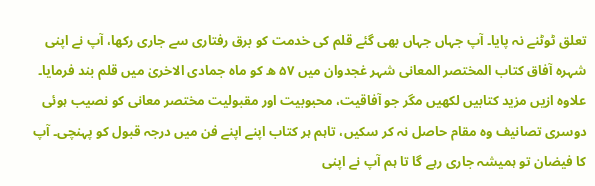تعلق ٹوٹنے نہ پایا۔ آپ جہاں جہاں بھی گئے قلم کی خدمت کو برق رفتاری سے جاری رکھا، آپ نے اپنی شہرہ آفاق کتاب المختصر المعانی شہر غجدوان میں ۵۷ ھ کو ماہ جمادی الاخریٰ میں قلم بند فرمایا۔ علاوہ ازیں مزید کتابیں لکھیں مگر جو آفاقیت، محبوبیت اور مقبولیت مختصر معانی کو نصیب ہوئی دوسری تصانیف وہ مقام حاصل نہ کر سکیں، تاہم ہر کتاب اپنے اپنے فن میں درجہ قبول کو پہنچی۔ آپ کا فیضان تو ہمیشہ جاری رہے گا تا ہم آپ نے اپنی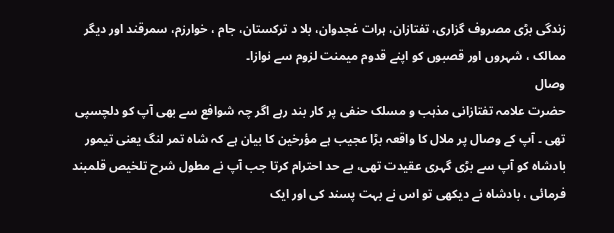زندگی بڑی مصروف گزاری، تفتازان، ہرات غجدوان، بلا د ترکستان، جام ، خوارزم، سمرقند اور دیگر ممالک ، شہروں اور قصبوں کو اپنے قدوم میمنت لزوم سے نوازا۔
وصال
حضرت علامہ تفتازانی مذہب و مسلک حنفی پر کار بند رہے اگر چہ شوافع سے بھی آپ کو دلچسپی تھی ۔ آپ کے وصال پر ملال کا واقعہ بڑا عجیب ہے مؤرخین کا بیان ہے کہ شاہ تمر لنگ یعنی تیمور بادشاہ کو آپ سے بڑی گہری عقیدت تھی، بے حد احترام کرتا جب آپ نے مطول شرح تلخیص قلمبند فرمائی ، بادشاہ نے دیکھی تو اس نے بہت پسند کی اور ایک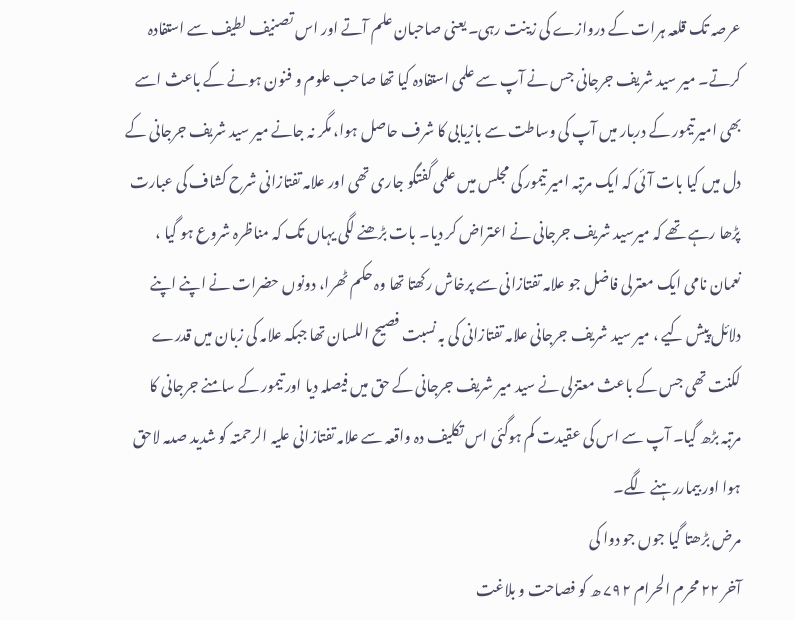عرصہ تک قلعہ ہرات کے دروازے کی زینت رہی۔ یعنی صاحبان علم آتے اور اس تصنیف لطیف سے استفادہ کرتے۔ میر سید شریف جرجانی جس نے آپ سے علمی استفادہ کیا تھا صاحب علوم و فنون ہونے کے باعث اسے بھی امیر تیمور کے دربار میں آپ کی وساطت سے بازیابی کا شرف حاصل ہوا، مگر نہ جانے میر سید شریف جرجانی کے دل میں کیا بات آئی کہ ایک مرتبہ امیر تیمور کی مجلس میں علمی گفتگو جاری تھی اور علامہ تفتازانی شرح کشاف کی عبارت پڑھا رہے تھے کہ میرسید شریف جرجانی نے اعتراض کر دیا۔ بات بڑھنے لگی یہاں تک کہ مناظرہ شروع ہو گیا ، نعمان نامی ایک معترلی فاضل جو علامہ تفتازانی سے پرخاش رکھتا تھا وہ حکم ٹھرا، دونوں حضرات نے اپنے اپنے دلائل پیش کیے ، میر سید شریف جرجانی علامہ تفتازانی کی بہ نسبت فصیح اللسان تھا جبکہ علامہ کی زبان میں قدرے لکنت تھی جس کے باعث معتزلی نے سید میر شریف جرجانی کے حق میں فیصلہ دیا اور تیمور کے سامنے جرجانی کا مرتبہ بڑھ گیا۔ آپ سے اس کی عقیدت کم ہوگئی اس تکلیف دہ واقعہ سے علامہ تفتازانی علیہ الرحمتہ کو شدید صدمہ لاحق ہوا اور بیماررہنے لگے۔
مرض بڑھتا گیا جوں جو دوا کی
آخر ۲۲ محرم الحرام ۷۹۲ ھ کو فصاحت و بلاغت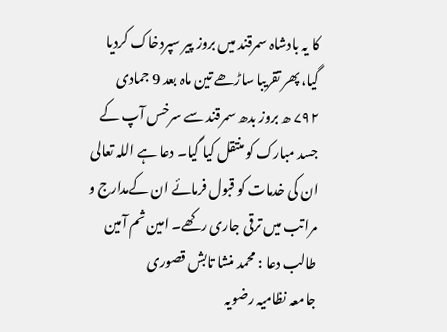کا یہ بادشاہ سمرقند میں بروز پیر سپردخاک کردیا گیا، پھر تقریبا ساڑھے تین ماہ بعد 9 جمادی ۷۹۲ ھ بروز بدھ سمرقند سے سرخس آپ کے جسد مبارک کو منتقل کیا گیا۔ دعا ہے اللہ تعالی ان کی خدمات کو قبول فرمائے ان کےمدارج و مراتب میں ترقی جاری رکھے۔ امین ثم آمین
طالب دعا : محمد منشا تابش قصوری
جامعہ نظامیہ رضویہ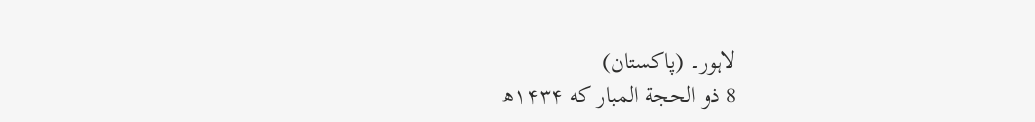لاہور۔ (پاکستان)
8 ذو الحجة المبار که ۱۴۳۴ھ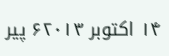۱۴ اکتوبر ۶۲۰۱۳ پیر